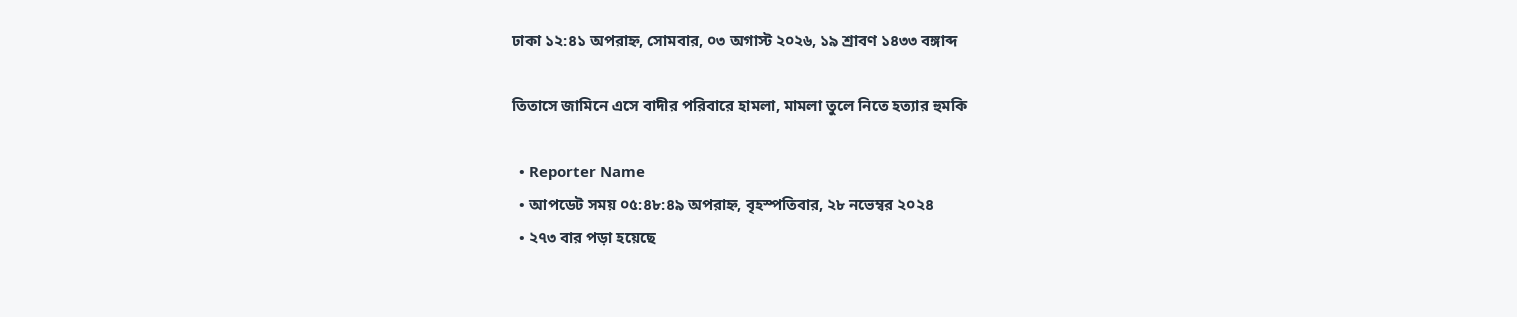ঢাকা ১২:৪১ অপরাহ্ন, সোমবার, ০৩ অগাস্ট ২০২৬, ১৯ শ্রাবণ ১৪৩৩ বঙ্গাব্দ

তিতাসে জামিনে এসে বাদীর পরিবারে হামলা, মামলা তুলে নিতে হত্যার হুমকি

  • Reporter Name
  • আপডেট সময় ০৫:৪৮:৪৯ অপরাহ্ন, বৃহস্পতিবার, ২৮ নভেম্বর ২০২৪
  • ২৭৩ বার পড়া হয়েছে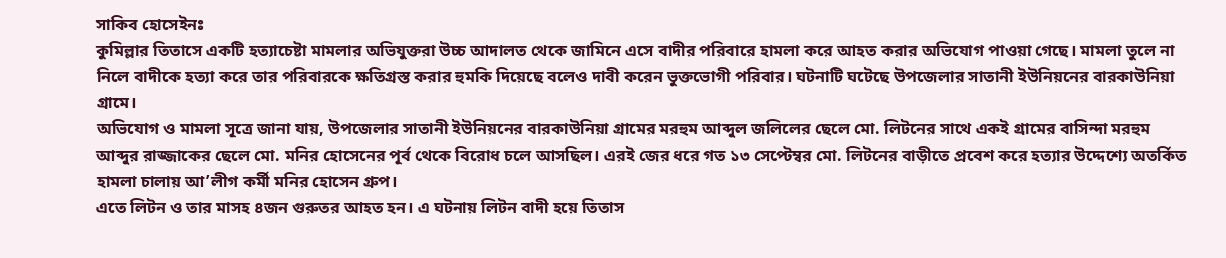সাকিব হোসেইনঃ
কুমিল্লার তিতাসে একটি হত্যাচেষ্টা মামলার অভিযুক্তরা উচ্চ আদালত থেকে জামিনে এসে বাদীর পরিবারে হামলা করে আহত করার অভিযোগ পাওয়া গেছে। মামলা তুলে না নিলে বাদীকে হত্যা করে তার পরিবারকে ক্ষতিগ্রস্ত করার হুমকি দিয়েছে বলেও দাবী করেন ভুক্তভোগী পরিবার। ঘটনাটি ঘটেছে উপজেলার সাতানী ইউনিয়নের বারকাউনিয়া গ্রামে।
অভিযোগ ও মামলা সূত্রে জানা যায়, উপজেলার সাতানী ইউনিয়নের বারকাউনিয়া গ্রামের মরহুম আব্দুল জলিলের ছেলে মো. লিটনের সাথে একই গ্রামের বাসিন্দা মরহুম আব্দুর রাজ্জাকের ছেলে মো. মনির হোসেনের পূর্ব থেকে বিরোধ চলে আসছিল। এরই জের ধরে গত ১৩ সেপ্টেম্বর মো. লিটনের বাড়ীতে প্রবেশ করে হত্যার উদ্দেশ্যে অতর্কিত হামলা চালায় আ’লীগ কর্মী মনির হোসেন গ্রুপ।
এতে লিটন ও তার মাসহ ৪জন গুরুতর আহত হন। এ ঘটনায় লিটন বাদী হয়ে তিতাস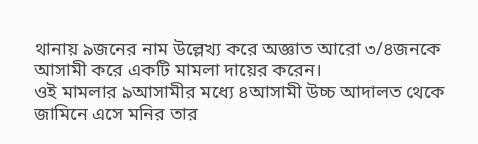থানায় ৯জনের নাম উল্লেখ্য করে অজ্ঞাত আরো ৩/৪জনকে আসামী করে একটি মামলা দায়ের করেন।
ওই মামলার ৯আসামীর মধ্যে ৪আসামী উচ্চ আদালত থেকে জামিনে এসে মনির তার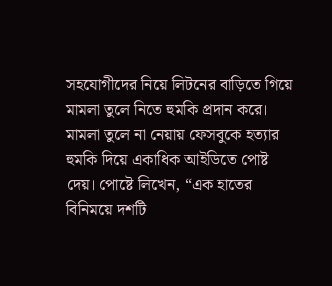সহযোগীদের নিয়ে লিটনের বাড়িতে গিয়ে মামলা তুলে নিতে হুমকি প্রদান করে। মামলা তুলে না নেয়ায় ফেসবুকে হত্যার হুমকি দিয়ে একাধিক আইডিতে পোষ্ট দেয়। পোষ্টে লিখেন, “এক হাতের বিনিময়ে দশটি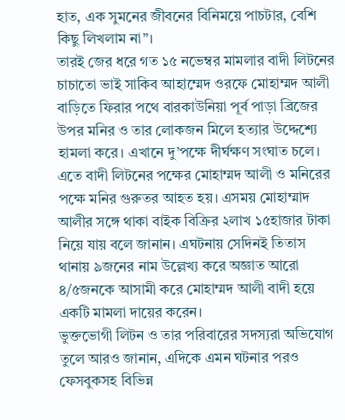হাত, এক সুমনের জীবনের বিনিময়ে পাচটার, বেশি কিছু লিখলাম না”।
তারই জের ধরে গত ১৫ নভেম্বর মামলার বাদী লিটনের চাচাতো ভাই সাকিব আহাম্মেদ ওরফে মোহাম্মদ আলী বাড়িতে ফিরার পথে বারকাউনিয়া পূর্ব পাড়া ব্রিজের উপর মনির ও তার লোকজন মিলে হত্যার উদ্দেশ্যে হামলা করে। এখানে দু’পক্ষে দীর্ঘক্ষণ সংঘাত চলে। এতে বাদী লিটনের পক্ষের মোহাম্মদ আলী ও মনিরের পক্ষে মনির গুরুতর আহত হয়। এসময় মোহাম্মাদ আলীর সঙ্গে থাকা বাইক বিক্রির ২লাখ ১৫হাজার টাকা নিয়ে যায় বলে জানান। এঘটনায় সেদিনই তিতাস থানায় ৯জনের নাম উল্লেখ্য করে অজ্ঞাত আরো ৪/৫জনকে আসামী করে মোহাম্মদ আলী বাদী হয়ে একটি মামলা দায়ের করেন।
ভুক্তভোগী লিটন ও তার পরিবারের সদস্যরা অভিযোগ তুলে আরও জানান, এদিকে এমন ঘটনার পরও ফেসবুকসহ বিভিন্ন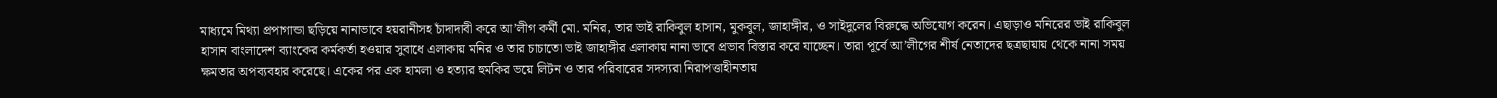মাধ্যমে মিথ্যা প্রপাগান্ডা ছড়িয়ে নানাভাবে হয়রানীসহ চাঁদাদাবী করে আ’লীগ কর্মী মো. মনির, তার ভাই রাকিবুল হাসান, মুকবুল, জাহাঙ্গীর, ও সাইদুলের বিরুদ্ধে অভিযোগ করেন। এছাড়াও মনিরের ভাই রাকিবুল হাসান বাংলাদেশ ব্যাংকের কর্মকর্তা হওয়ার সুবাধে এলাকায় মনির ও তার চাচাতো ভাই জাহাঙ্গীর এলাকায় নানা ভাবে প্রভাব বিস্তার করে যাচ্ছেন। তারা পূর্বে আ’লীগের শীর্ষ নেতাদের ছত্রছায়ায় থেকে নানা সময় ক্ষমতার অপব্যবহার করেছে। একের পর এক হামলা ও হত্যার হুমকির ভয়ে লিটন ও তার পরিবারের সদস্যরা নিরাপত্তাহীনতায়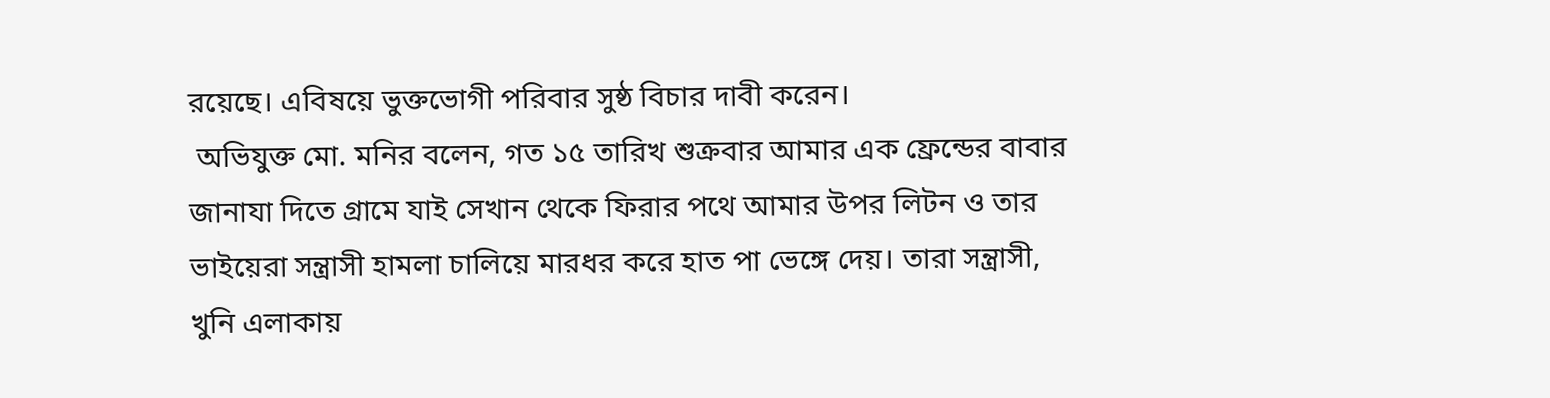রয়েছে। এবিষয়ে ভুক্তভোগী পরিবার সুষ্ঠ বিচার দাবী করেন।
 অভিযুক্ত মো. মনির বলেন, গত ১৫ তারিখ শুক্রবার আমার এক ফ্রেন্ডের বাবার জানাযা দিতে গ্রামে যাই সেখান থেকে ফিরার পথে আমার উপর লিটন ও তার ভাইয়েরা সন্ত্রাসী হামলা চালিয়ে মারধর করে হাত পা ভেঙ্গে দেয়। তারা সন্ত্রাসী, খুনি এলাকায়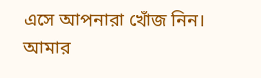এসে আপনারা খোঁজ নিন। আমার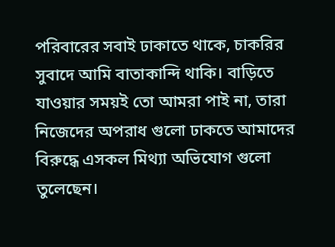পরিবারের সবাই ঢাকাতে থাকে, চাকরির সুবাদে আমি বাতাকান্দি থাকি। বাড়িতে যাওয়ার সময়ই তো আমরা পাই না, তারা নিজেদের অপরাধ গুলো ঢাকতে আমাদের বিরুদ্ধে এসকল মিথ্যা অভিযোগ গুলো তুলেছেন।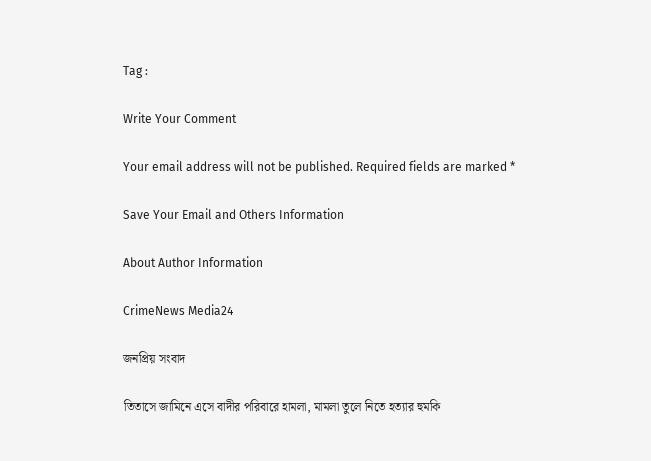Tag :

Write Your Comment

Your email address will not be published. Required fields are marked *

Save Your Email and Others Information

About Author Information

CrimeNews Media24

জনপ্রিয় সংবাদ

তিতাসে জামিনে এসে বাদীর পরিবারে হামলা, মামলা তুলে নিতে হত্যার হুমকি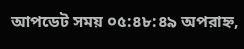আপডেট সময় ০৫:৪৮:৪৯ অপরাহ্ন,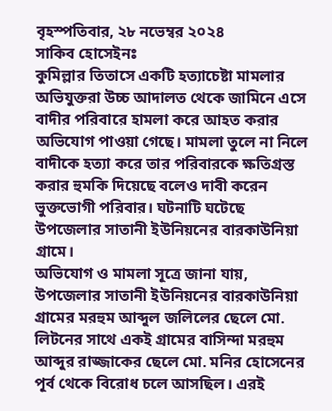বৃহস্পতিবার, ২৮ নভেম্বর ২০২৪
সাকিব হোসেইনঃ
কুমিল্লার তিতাসে একটি হত্যাচেষ্টা মামলার অভিযুক্তরা উচ্চ আদালত থেকে জামিনে এসে বাদীর পরিবারে হামলা করে আহত করার অভিযোগ পাওয়া গেছে। মামলা তুলে না নিলে বাদীকে হত্যা করে তার পরিবারকে ক্ষতিগ্রস্ত করার হুমকি দিয়েছে বলেও দাবী করেন ভুক্তভোগী পরিবার। ঘটনাটি ঘটেছে উপজেলার সাতানী ইউনিয়নের বারকাউনিয়া গ্রামে।
অভিযোগ ও মামলা সূত্রে জানা যায়, উপজেলার সাতানী ইউনিয়নের বারকাউনিয়া গ্রামের মরহুম আব্দুল জলিলের ছেলে মো. লিটনের সাথে একই গ্রামের বাসিন্দা মরহুম আব্দুর রাজ্জাকের ছেলে মো. মনির হোসেনের পূর্ব থেকে বিরোধ চলে আসছিল। এরই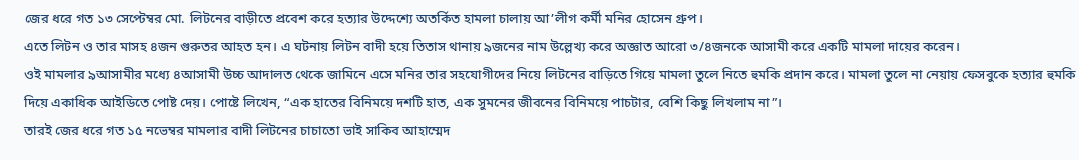জের ধরে গত ১৩ সেপ্টেম্বর মো. লিটনের বাড়ীতে প্রবেশ করে হত্যার উদ্দেশ্যে অতর্কিত হামলা চালায় আ’লীগ কর্মী মনির হোসেন গ্রুপ।
এতে লিটন ও তার মাসহ ৪জন গুরুতর আহত হন। এ ঘটনায় লিটন বাদী হয়ে তিতাস থানায় ৯জনের নাম উল্লেখ্য করে অজ্ঞাত আরো ৩/৪জনকে আসামী করে একটি মামলা দায়ের করেন।
ওই মামলার ৯আসামীর মধ্যে ৪আসামী উচ্চ আদালত থেকে জামিনে এসে মনির তার সহযোগীদের নিয়ে লিটনের বাড়িতে গিয়ে মামলা তুলে নিতে হুমকি প্রদান করে। মামলা তুলে না নেয়ায় ফেসবুকে হত্যার হুমকি দিয়ে একাধিক আইডিতে পোষ্ট দেয়। পোষ্টে লিখেন, “এক হাতের বিনিময়ে দশটি হাত, এক সুমনের জীবনের বিনিময়ে পাচটার, বেশি কিছু লিখলাম না”।
তারই জের ধরে গত ১৫ নভেম্বর মামলার বাদী লিটনের চাচাতো ভাই সাকিব আহাম্মেদ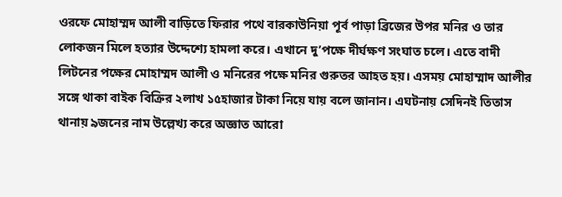ওরফে মোহাম্মদ আলী বাড়িতে ফিরার পথে বারকাউনিয়া পূর্ব পাড়া ব্রিজের উপর মনির ও তার লোকজন মিলে হত্যার উদ্দেশ্যে হামলা করে। এখানে দু’পক্ষে দীর্ঘক্ষণ সংঘাত চলে। এতে বাদী লিটনের পক্ষের মোহাম্মদ আলী ও মনিরের পক্ষে মনির গুরুতর আহত হয়। এসময় মোহাম্মাদ আলীর সঙ্গে থাকা বাইক বিক্রির ২লাখ ১৫হাজার টাকা নিয়ে যায় বলে জানান। এঘটনায় সেদিনই তিতাস থানায় ৯জনের নাম উল্লেখ্য করে অজ্ঞাত আরো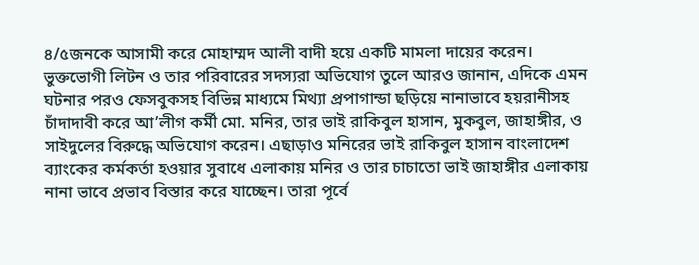৪/৫জনকে আসামী করে মোহাম্মদ আলী বাদী হয়ে একটি মামলা দায়ের করেন।
ভুক্তভোগী লিটন ও তার পরিবারের সদস্যরা অভিযোগ তুলে আরও জানান, এদিকে এমন ঘটনার পরও ফেসবুকসহ বিভিন্ন মাধ্যমে মিথ্যা প্রপাগান্ডা ছড়িয়ে নানাভাবে হয়রানীসহ চাঁদাদাবী করে আ’লীগ কর্মী মো. মনির, তার ভাই রাকিবুল হাসান, মুকবুল, জাহাঙ্গীর, ও সাইদুলের বিরুদ্ধে অভিযোগ করেন। এছাড়াও মনিরের ভাই রাকিবুল হাসান বাংলাদেশ ব্যাংকের কর্মকর্তা হওয়ার সুবাধে এলাকায় মনির ও তার চাচাতো ভাই জাহাঙ্গীর এলাকায় নানা ভাবে প্রভাব বিস্তার করে যাচ্ছেন। তারা পূর্বে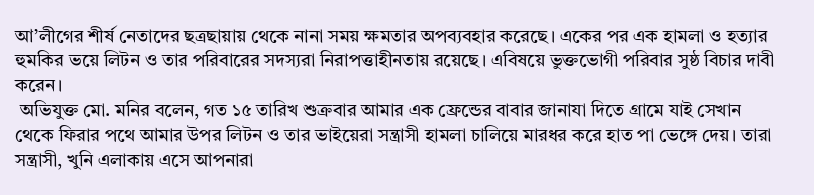আ’লীগের শীর্ষ নেতাদের ছত্রছায়ায় থেকে নানা সময় ক্ষমতার অপব্যবহার করেছে। একের পর এক হামলা ও হত্যার হুমকির ভয়ে লিটন ও তার পরিবারের সদস্যরা নিরাপত্তাহীনতায় রয়েছে। এবিষয়ে ভুক্তভোগী পরিবার সুষ্ঠ বিচার দাবী করেন।
 অভিযুক্ত মো. মনির বলেন, গত ১৫ তারিখ শুক্রবার আমার এক ফ্রেন্ডের বাবার জানাযা দিতে গ্রামে যাই সেখান থেকে ফিরার পথে আমার উপর লিটন ও তার ভাইয়েরা সন্ত্রাসী হামলা চালিয়ে মারধর করে হাত পা ভেঙ্গে দেয়। তারা সন্ত্রাসী, খুনি এলাকায় এসে আপনারা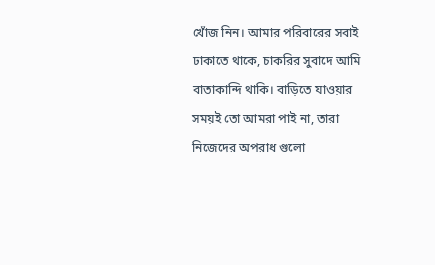খোঁজ নিন। আমার পরিবারের সবাই ঢাকাতে থাকে, চাকরির সুবাদে আমি বাতাকান্দি থাকি। বাড়িতে যাওয়ার সময়ই তো আমরা পাই না, তারা নিজেদের অপরাধ গুলো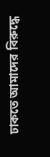ঢাকতে আমাদের বিরুদ্ধে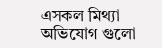এসকল মিথ্যা অভিযোগ গুলো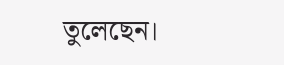তুলেছেন।